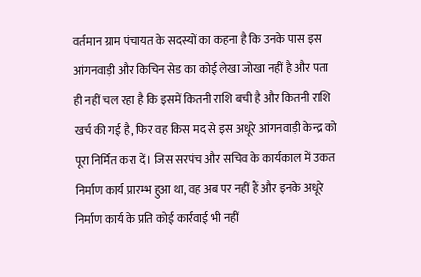वर्तमान ग्राम पंचायत के सदस्यों का कहना है कि उनके पास इस आंगनवाड़ी और किचिन सेड का कोई लेखा जोखा नहीं है और पता ही नहीं चल रहा है कि इसमें कितनी राशि बची है और कितनी राशि खर्च की गई है, फिर वह किस मद से इस अधूरे आंगनवाड़ी केन्द्र को पूरा निर्मित करा दें। जिस सरपंच और सचिव के कार्यकाल में उकत निर्माण कार्य प्रारम्भ हुआ था, वह अब पर नहीं हैं और इनके अधूरे निर्माण कार्य के प्रति कोई कार्रवाई भी नहीं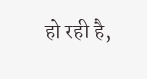हो रही है,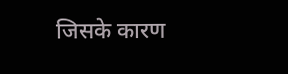जिसके कारण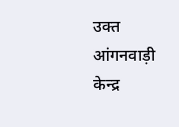उक्त आंगनवाड़ी केन्द्र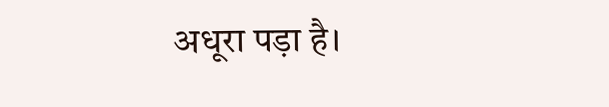अधूरा पड़ा है।